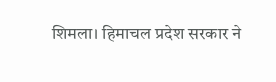शिमला। हिमाचल प्रदेश सरकार ने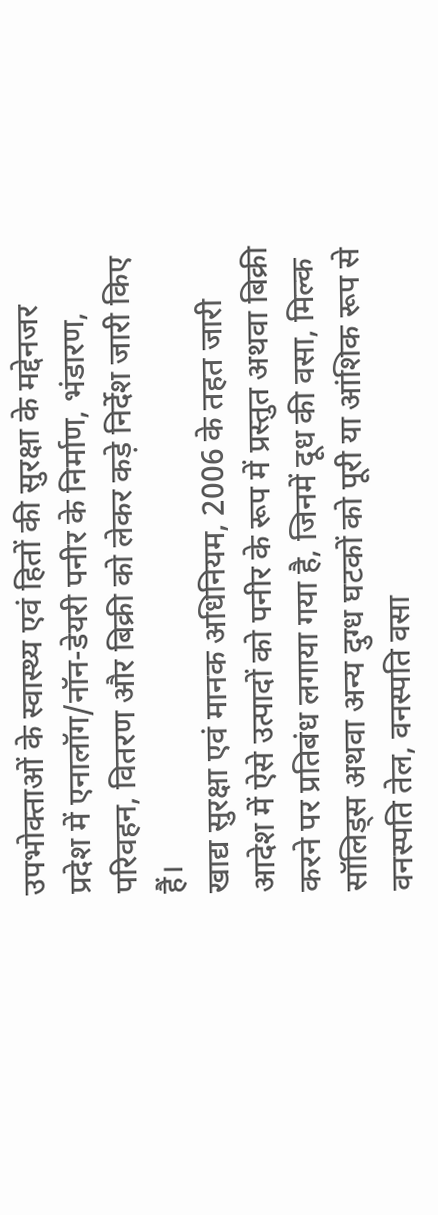उपभोक्ताओं के स्वास्थ्य एवं हितों की सुरक्षा के मद्देनजर प्रदेश में एनालॉग/नॉन-डेयरी पनीर के निर्माण, भंडारण, परिवहन, वितरण और बिक्री को लेकर कड़े निर्देश जारी किए हैं।
खाद्य सुरक्षा एवं मानक अधिनियम, 2006 के तहत जारी आदेश में ऐसे उत्पादों को पनीर के रूप में प्रस्तुत अथवा बिक्री करने पर प्रतिबंध लगाया गया है, जिनमें दूध की वसा, मिल्क सॉलिड्स अथवा अन्य दुग्ध घटकों को पूरी या आंशिक रूप से वनस्पति तेल, वनस्पति वसा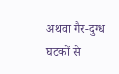अथवा गैर-दुग्ध घटकों से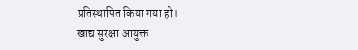प्रतिस्थापित किया गया हो।
खाद्य सुरक्षा आयुक्त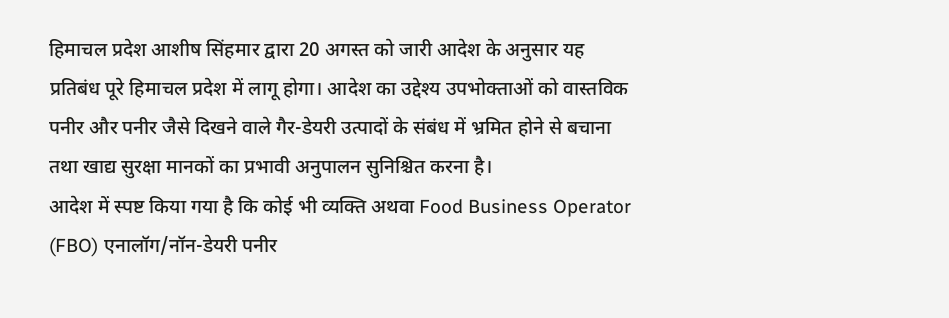हिमाचल प्रदेश आशीष सिंहमार द्वारा 20 अगस्त को जारी आदेश के अनुसार यह प्रतिबंध पूरे हिमाचल प्रदेश में लागू होगा। आदेश का उद्देश्य उपभोक्ताओं को वास्तविक पनीर और पनीर जैसे दिखने वाले गैर-डेयरी उत्पादों के संबंध में भ्रमित होने से बचाना तथा खाद्य सुरक्षा मानकों का प्रभावी अनुपालन सुनिश्चित करना है।
आदेश में स्पष्ट किया गया है कि कोई भी व्यक्ति अथवा Food Business Operator (FBO) एनालॉग/नॉन-डेयरी पनीर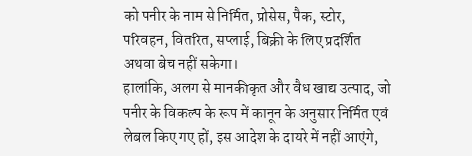को पनीर के नाम से निर्मित, प्रोसेस, पैक, स्टोर, परिवहन, वितरित, सप्लाई, बिक्री के लिए प्रदर्शित अथवा बेच नहीं सकेगा।
हालांकि, अलग से मानकीकृत और वैध खाद्य उत्पाद, जो पनीर के विकल्प के रूप में कानून के अनुसार निर्मित एवं लेबल किए गए हों, इस आदेश के दायरे में नहीं आएंगे,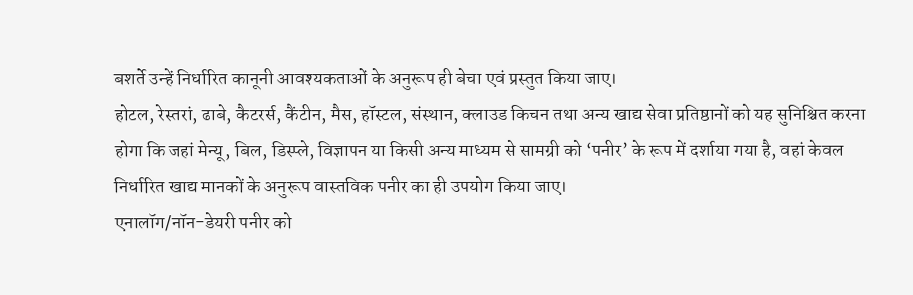बशर्ते उन्हें निर्धारित कानूनी आवश्यकताओं के अनुरूप ही बेचा एवं प्रस्तुत किया जाए।
होटल, रेस्तरां, ढाबे, कैटरर्स, कैंटीन, मैस, हॉस्टल, संस्थान, क्लाउड किचन तथा अन्य खाद्य सेवा प्रतिष्ठानों को यह सुनिश्चित करना होगा कि जहां मेन्यू, बिल, डिस्प्ले, विज्ञापन या किसी अन्य माध्यम से सामग्री को ‘पनीर’ के रूप में दर्शाया गया है, वहां केवल निर्धारित खाद्य मानकों के अनुरूप वास्तविक पनीर का ही उपयोग किया जाए।
एनालॉग/नॉन-डेयरी पनीर को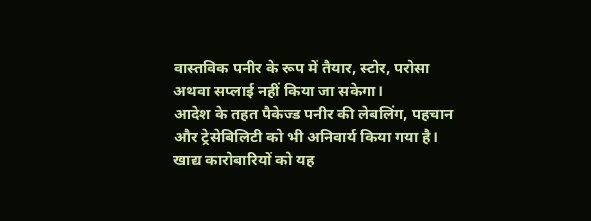वास्तविक पनीर के रूप में तैयार, स्टोर, परोसा अथवा सप्लाई नहीं किया जा सकेगा।
आदेश के तहत पैकेज्ड पनीर की लेबलिंग, पहचान और ट्रेसेबिलिटी को भी अनिवार्य किया गया है। खाद्य कारोबारियों को यह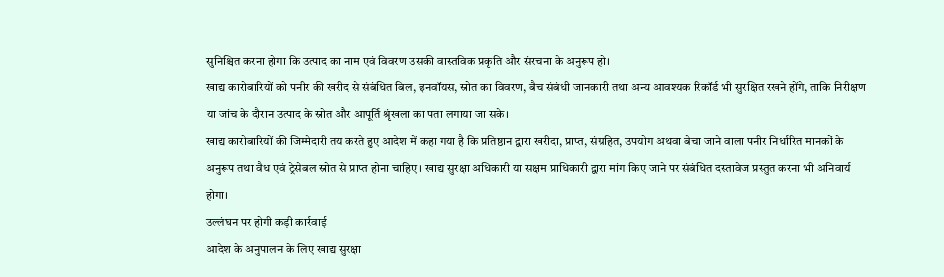सुनिश्चित करना होगा कि उत्पाद का नाम एवं विवरण उसकी वास्तविक प्रकृति और संरचना के अनुरूप हो।
खाद्य कारोबारियों को पनीर की खरीद से संबंधित बिल, इनवॉयस, स्रोत का विवरण, बैच संबंधी जानकारी तथा अन्य आवश्यक रिकॉर्ड भी सुरक्षित रखने होंगे, ताकि निरीक्षण या जांच के दौरान उत्पाद के स्रोत और आपूर्ति श्रृंखला का पता लगाया जा सके।
खाद्य कारोबारियों की जिम्मेदारी तय करते हुए आदेश में कहा गया है कि प्रतिष्ठान द्वारा खरीदा, प्राप्त, संग्रहित, उपयोग अथवा बेचा जाने वाला पनीर निर्धारित मानकों के अनुरूप तथा वैध एवं ट्रेसेबल स्रोत से प्राप्त होना चाहिए। खाद्य सुरक्षा अधिकारी या सक्षम प्राधिकारी द्वारा मांग किए जाने पर संबंधित दस्तावेज प्रस्तुत करना भी अनिवार्य होगा।
उल्लंघन पर होगी कड़ी कार्रवाई
आदेश के अनुपालन के लिए खाद्य सुरक्षा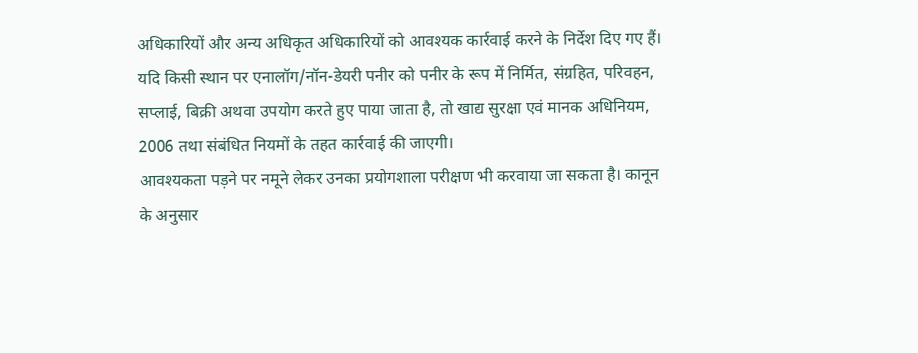अधिकारियों और अन्य अधिकृत अधिकारियों को आवश्यक कार्रवाई करने के निर्देश दिए गए हैं।
यदि किसी स्थान पर एनालॉग/नॉन-डेयरी पनीर को पनीर के रूप में निर्मित, संग्रहित, परिवहन, सप्लाई, बिक्री अथवा उपयोग करते हुए पाया जाता है, तो खाद्य सुरक्षा एवं मानक अधिनियम, 2006 तथा संबंधित नियमों के तहत कार्रवाई की जाएगी।
आवश्यकता पड़ने पर नमूने लेकर उनका प्रयोगशाला परीक्षण भी करवाया जा सकता है। कानून के अनुसार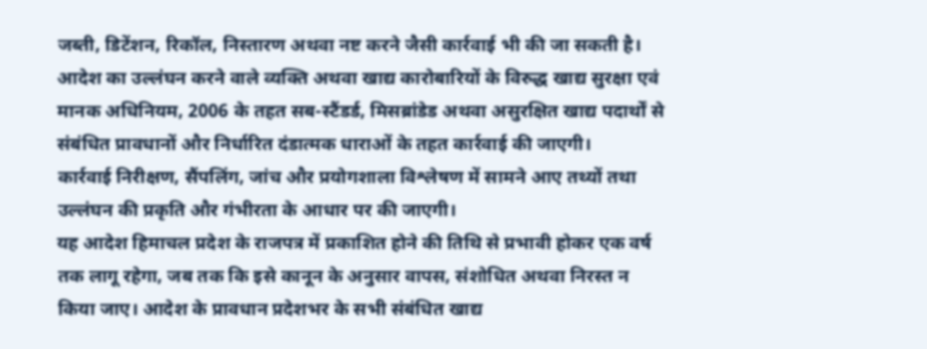जब्ती, डिटेंशन, रिकॉल, निस्तारण अथवा नष्ट करने जैसी कार्रवाई भी की जा सकती है।
आदेश का उल्लंघन करने वाले व्यक्ति अथवा खाद्य कारोबारियों के विरुद्ध खाद्य सुरक्षा एवं मानक अधिनियम, 2006 के तहत सब-स्टैंडर्ड, मिसब्रांडेड अथवा असुरक्षित खाद्य पदार्थों से संबंधित प्रावधानों और निर्धारित दंडात्मक धाराओं के तहत कार्रवाई की जाएगी।
कार्रवाई निरीक्षण, सैंपलिंग, जांच और प्रयोगशाला विश्लेषण में सामने आए तथ्यों तथा उल्लंघन की प्रकृति और गंभीरता के आधार पर की जाएगी।
यह आदेश हिमाचल प्रदेश के राजपत्र में प्रकाशित होने की तिथि से प्रभावी होकर एक वर्ष तक लागू रहेगा, जब तक कि इसे कानून के अनुसार वापस, संशोधित अथवा निरस्त न किया जाए। आदेश के प्रावधान प्रदेशभर के सभी संबंधित खाद्य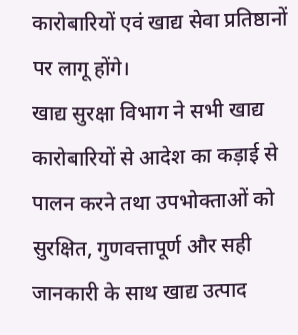कारोबारियों एवं खाद्य सेवा प्रतिष्ठानों पर लागू होंगे।
खाद्य सुरक्षा विभाग ने सभी खाद्य कारोबारियों से आदेश का कड़ाई से पालन करने तथा उपभोक्ताओं को सुरक्षित, गुणवत्तापूर्ण और सही जानकारी के साथ खाद्य उत्पाद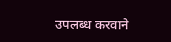उपलब्ध करवाने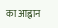का आह्वान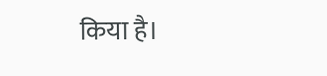किया है।